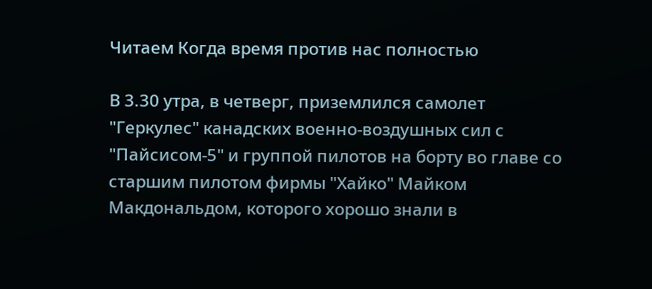Читаем Когда время против нас полностью

В 3.30 утра, в четверг, приземлился самолет "Геркулес" канадских военно-воздушных сил с "Пайсисом-5" и группой пилотов на борту во главе со старшим пилотом фирмы "Хайко" Майком Макдональдом, которого хорошо знали в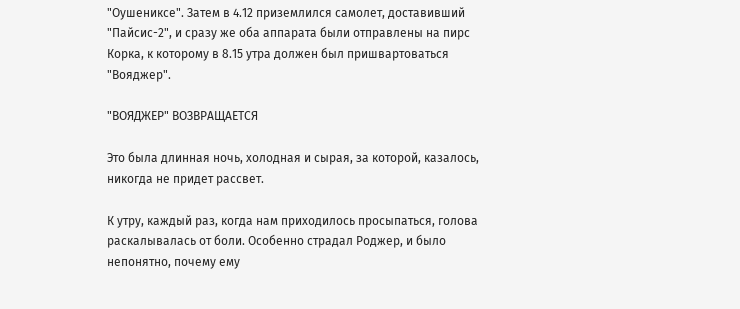"Оушениксе". Затем в 4.12 приземлился самолет, доставивший "Пайсис-2", и сразу же оба аппарата были отправлены на пирс Корка, к которому в 8.15 утра должен был пришвартоваться "Вояджер".

"ВОЯДЖЕР" ВОЗВРАЩАЕТСЯ

Это была длинная ночь, холодная и сырая, за которой, казалось, никогда не придет рассвет.

К утру, каждый раз, когда нам приходилось просыпаться, голова раскалывалась от боли. Особенно страдал Роджер, и было непонятно, почему ему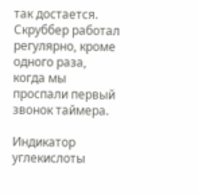так достается. Скруббер работал регулярно, кроме одного раза, когда мы проспали первый звонок таймера.

Индикатор углекислоты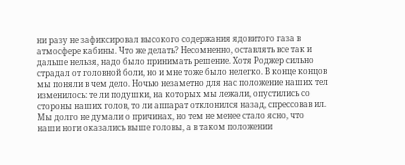ни разу не зафиксировал высокого содержания ядовитого газа в атмосфере кабины. Что же делать? Несомненно, оставлять все так и дальше нельзя, надо было принимать решение. Хотя Роджер сильно страдал от головной боли, но и мне тоже было нелегко. В конце концов мы поняли в чем дело. Ночью незаметно для нас положение наших тел изменилось: те ли подушки, на которых мы лежали, опустились со стороны наших голов, то ли аппарат отклонился назад, спрессовав ил. Мы долго не думали о причинах, но тем не менее стало ясно, что наши ноги оказались выше головы, а в таком положении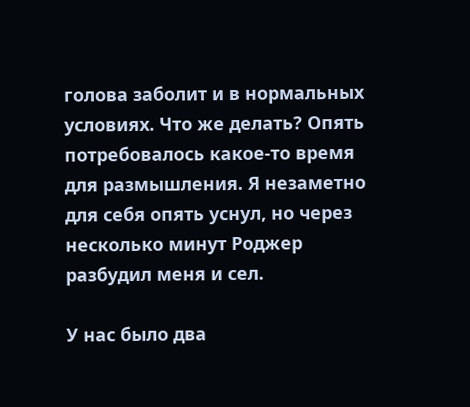голова заболит и в нормальных условиях. Что же делать? Опять потребовалось какое-то время для размышления. Я незаметно для себя опять уснул, но через несколько минут Роджер разбудил меня и сел.

У нас было два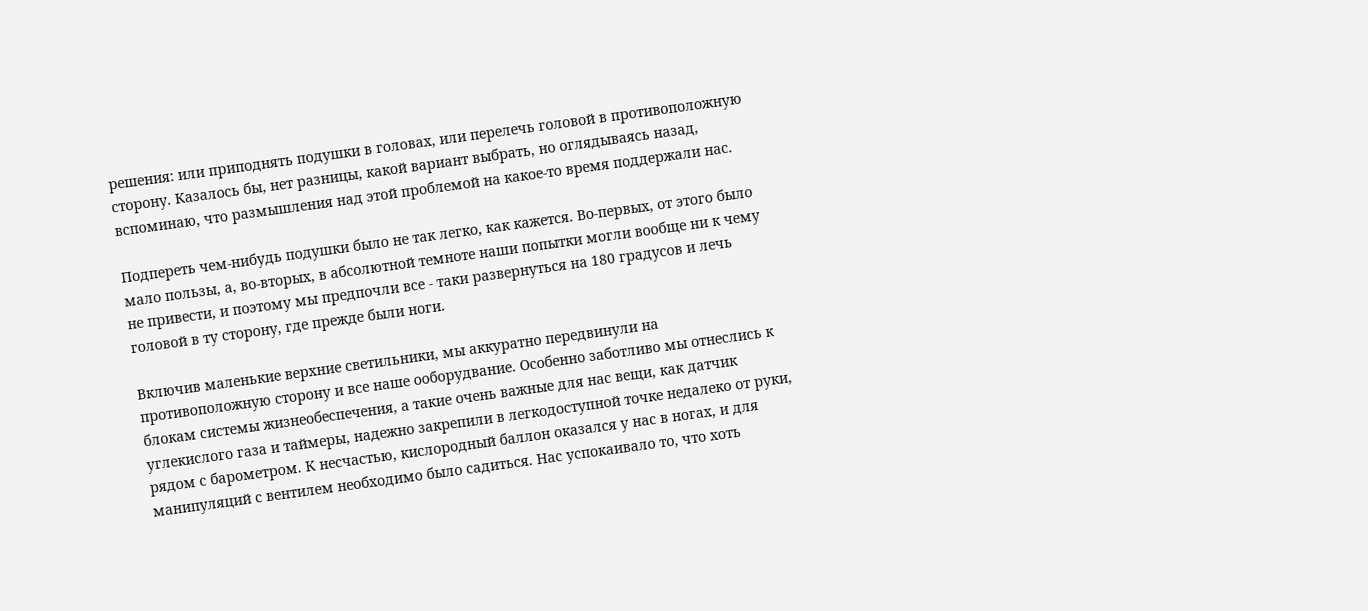решения: или приподнять подушки в головах, или перелечь головой в противоположную сторону. Казалось бы, нет разницы, какой вариант выбрать, но оглядываясь назад, вспоминаю, что размышления над этой проблемой на какое-то время поддержали нас.

Подпереть чем-нибудь подушки было не так легко, как кажется. Во-первых, от этого было мало пользы, а, во-вторых, в абсолютной темноте наши попытки могли вообще ни к чему не привести, и поэтому мы предпочли все - таки развернуться на 180 градусов и лечь головой в ту сторону, где прежде были ноги.

Включив маленькие верхние светильники, мы аккуратно передвинули на противоположную сторону и все наше ооборудвание. Особенно заботливо мы отнеслись к блокам системы жизнеобеспечения, а такие очень важные для нас вещи, как датчик углекислого газа и таймеры, надежно закрепили в легкодоступной точке недалеко от руки, рядом с барометром. К несчастью, кислородный баллон оказался у нас в ногах, и для манипуляций с вентилем необходимо было садиться. Нас успокаивало то, что хоть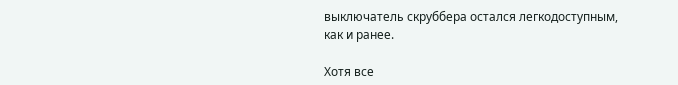выключатель скруббера остался легкодоступным, как и ранее.

Хотя все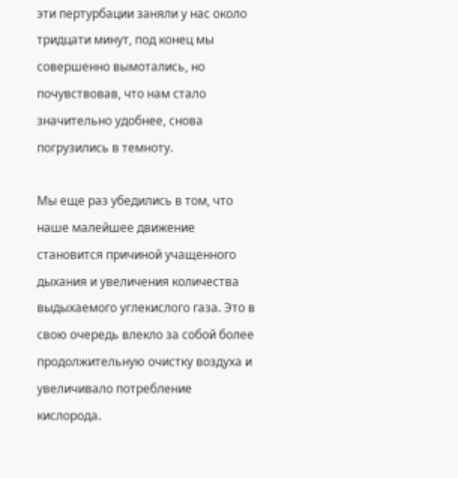эти пертурбации заняли у нас около тридцати минут, под конец мы совершенно вымотались, но почувствовав, что нам стало значительно удобнее, снова погрузились в темноту.

Мы еще раз убедились в том, что наше малейшее движение становится причиной учащенного дыхания и увеличения количества выдыхаемого углекислого газа. Это в свою очередь влекло за собой более продолжительную очистку воздуха и увеличивало потребление кислорода.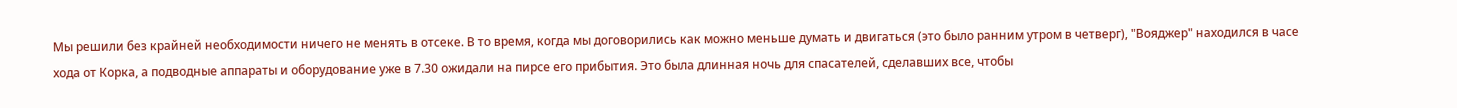Мы решили без крайней необходимости ничего не менять в отсеке. В то время, когда мы договорились как можно меньше думать и двигаться (это было ранним утром в четверг), "Вояджер" находился в часе хода от Корка, а подводные аппараты и оборудование уже в 7.30 ожидали на пирсе его прибытия. Это была длинная ночь для спасателей, сделавших все, чтобы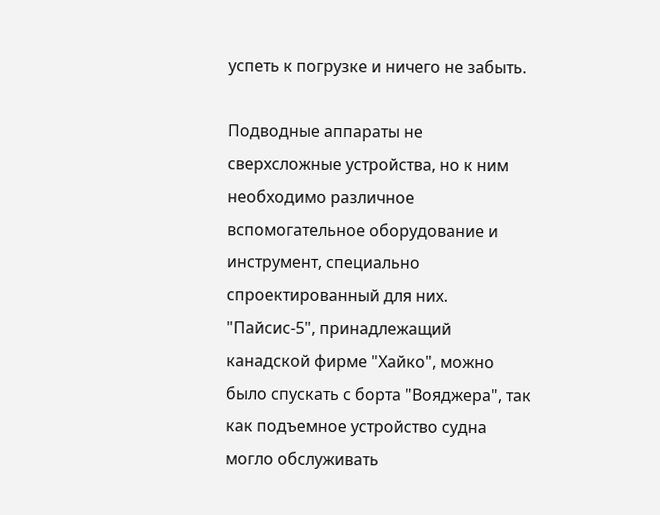успеть к погрузке и ничего не забыть.

Подводные аппараты не сверхсложные устройства, но к ним необходимо различное вспомогательное оборудование и инструмент, специально спроектированный для них. "Пайсис-5", принадлежащий канадской фирме "Хайко", можно было спускать с борта "Вояджера", так как подъемное устройство судна могло обслуживать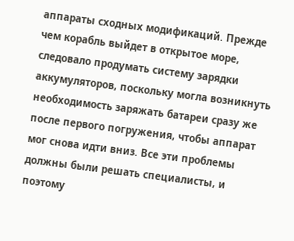аппараты сходных модификаций. Прежде чем корабль выйдет в открытое море, следовало продумать систему зарядки аккумуляторов, поскольку могла возникнуть необходимость заряжать батареи сразу же после первого погружения, чтобы аппарат мог снова идти вниз. Все эти проблемы должны были решать специалисты, и поэтому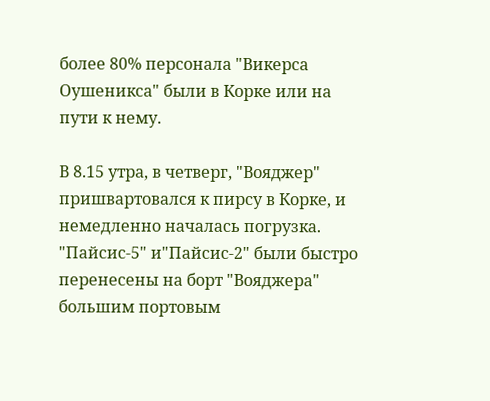более 80% персонала "Викерса Оушеникса" были в Корке или на пути к нему.

В 8.15 утра, в четверг, "Вояджер" пришвартовался к пирсу в Корке, и немедленно началась погрузка. "Пайсис-5" и"Пайсис-2" были быстро перенесены на борт "Вояджера" большим портовым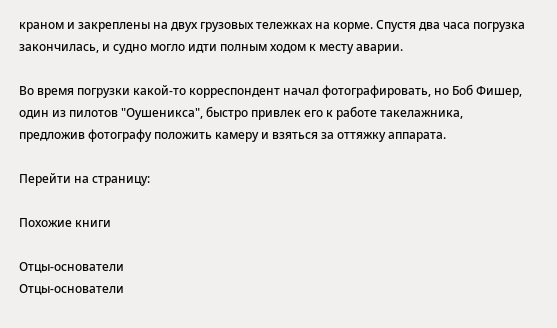краном и закреплены на двух грузовых тележках на корме. Спустя два часа погрузка закончилась, и судно могло идти полным ходом к месту аварии.

Во время погрузки какой-то корреспондент начал фотографировать, но Боб Фишер, один из пилотов "Оушеникса", быстро привлек его к работе такелажника, предложив фотографу положить камеру и взяться за оттяжку аппарата.

Перейти на страницу:

Похожие книги

Отцы-основатели
Отцы-основатели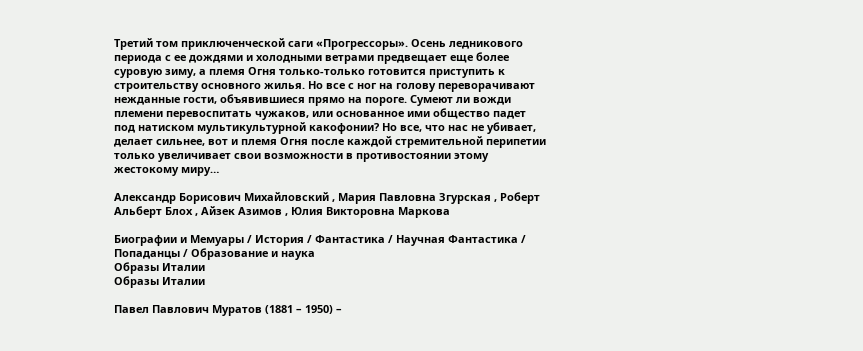Третий том приключенческой саги «Прогрессоры». Осень ледникового периода с ее дождями и холодными ветрами предвещает еще более суровую зиму, а племя Огня только-только готовится приступить к строительству основного жилья. Но все с ног на голову переворачивают нежданные гости, объявившиеся прямо на пороге. Сумеют ли вожди племени перевоспитать чужаков, или основанное ими общество падет под натиском мультикультурной какофонии? Но все, что нас не убивает, делает сильнее, вот и племя Огня после каждой стремительной перипетии только увеличивает свои возможности в противостоянии этому жестокому миру…

Александр Борисович Михайловский , Мария Павловна Згурская , Роберт Альберт Блох , Айзек Азимов , Юлия Викторовна Маркова

Биографии и Мемуары / История / Фантастика / Научная Фантастика / Попаданцы / Образование и наука
Образы Италии
Образы Италии

Павел Павлович Муратов (1881 – 1950) –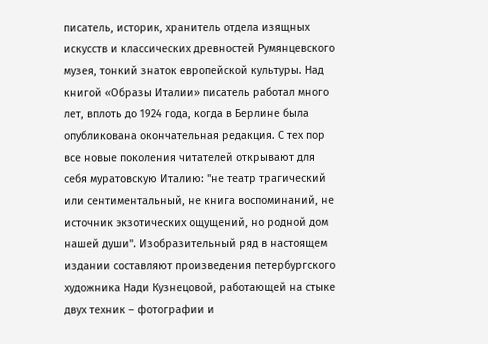писатель, историк, хранитель отдела изящных искусств и классических древностей Румянцевского музея, тонкий знаток европейской культуры. Над книгой «Образы Италии» писатель работал много лет, вплоть до 1924 года, когда в Берлине была опубликована окончательная редакция. С тех пор все новые поколения читателей открывают для себя муратовскую Италию: "не театр трагический или сентиментальный, не книга воспоминаний, не источник экзотических ощущений, но родной дом нашей души". Изобразительный ряд в настоящем издании составляют произведения петербургского художника Нади Кузнецовой, работающей на стыке двух техник – фотографии и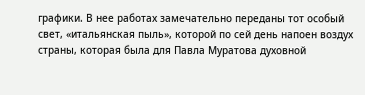графики. В нее работах замечательно переданы тот особый свет, «итальянская пыль», которой по сей день напоен воздух страны, которая была для Павла Муратова духовной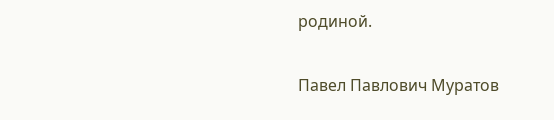родиной.

Павел Павлович Муратов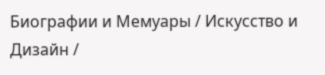Биографии и Мемуары / Искусство и Дизайн /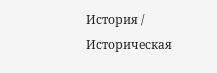История / Историческая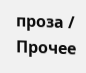проза / Прочее